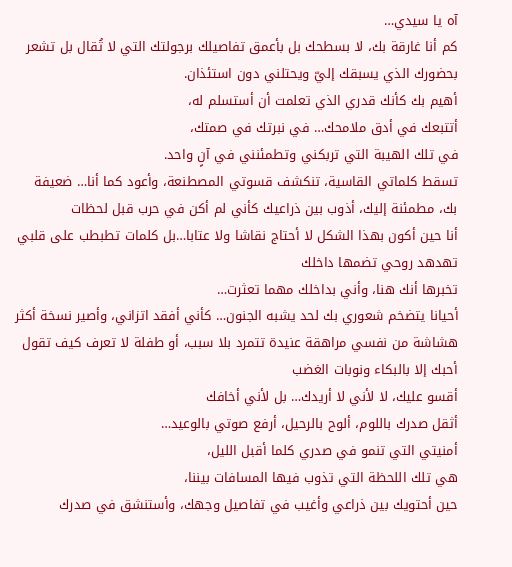آه يا سيدي…
كم أنا غارقة بك، لا بسطحك بل بأعمق تفاصيلك برجولتك التي لا تُقال بل تشعر بحضورك الذي يسبقك إليّ ويحتلني دون استئذان.
أهيم بك كأنك قدري الذي تعلمت أن أستسلم له،
أتتبعك في أدق ملامحك… في نبرتك في صمتك،
في تلك الهيبة التي تربكني وتطمئنني في آنٍ واحد.
تسقط كلماتي القاسية، تنكشف قسوتي المصطنعة، وأعود كما أنا… ضعيفة بك، مطمئنة إليك، أذوب بين ذراعيك كأني لم أكن في حرب قبل لحظات
أنا حين أكون بهذا الشكل لا أحتاج نقاشا ولا عتابا…بل كلمات تطبطب على قلبي
تهدهد روحي تضمها داخلك
تخبرها أنك هنا، وأني بداخلك مهما تعثرت…
أحيانا يتضخم شعوري بك لحد يشبه الجنون… كأني أفقد اتزاني، وأصير نسخة أكثر هشاشة من نفسي مراهقة عنيدة تتمرد بلا سبب، أو طفلة لا تعرف كيف تقول أحبك إلا بالبكاء ونوبات الغضب
أقسو عليك، لا لأني لا أريدك… بل لأني أخافك
أثقل صدرك باللوم، ألوح بالرحيل، أرفع صوتي بالوعيد…
أمنيتي التي تنمو في صدري كلما أقبل الليل،
هي تلك اللحظة التي تذوب فيها المسافات بيننا،
حين أحتويك بين ذراعي وأغيب في تفاصيل وجهك، وأستنشق في صدرك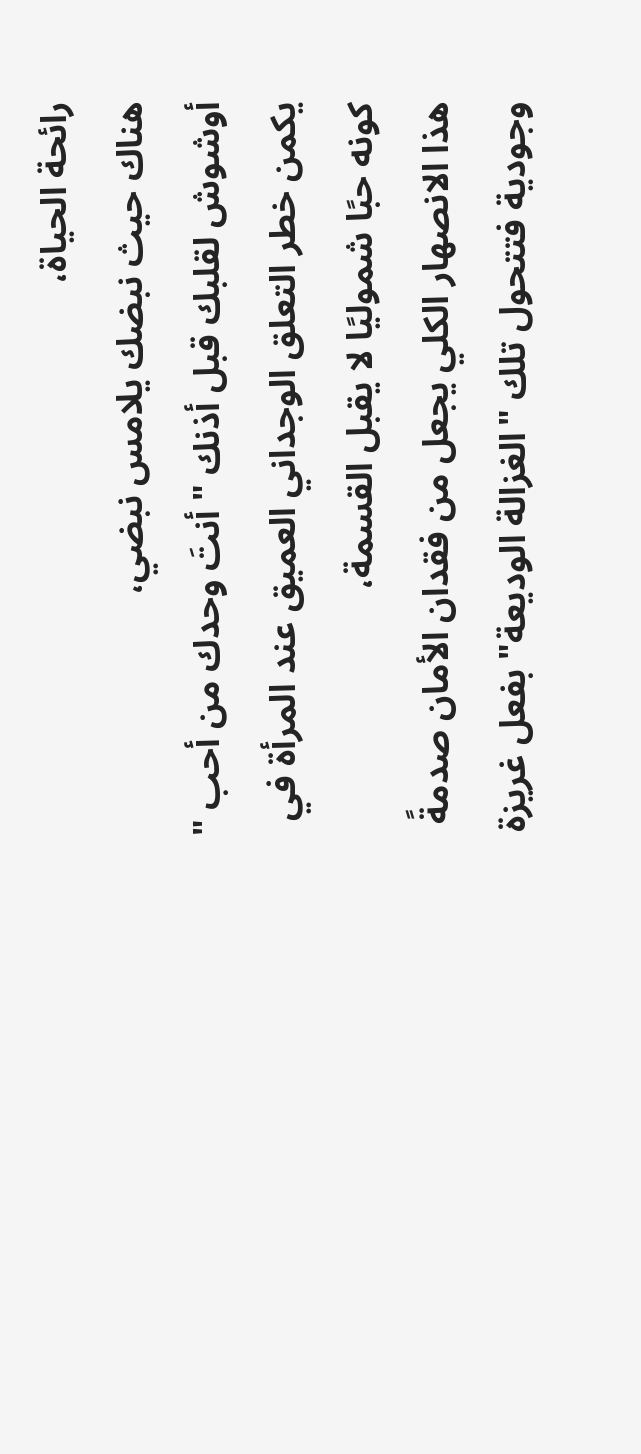رائحة الحياة،
هناك حيث نبضك يلامس نبضي،
أوشوش لقلبك قبل أذنك " أنتَ وحدك من أحب "
يكمن خطر التعلق الوجداني العميق عند المرأة في كونه حبًا شموليًا لا يقبل القسمة،
هذا الانصهار الكلي يجعل من فقدان الأمان صدمةً وجودية فتتحول تلك "الغزالة الوديعة" بفعل غريزة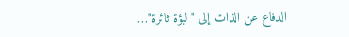الدفاع عن الذات إلى "لبؤة ثائرة"…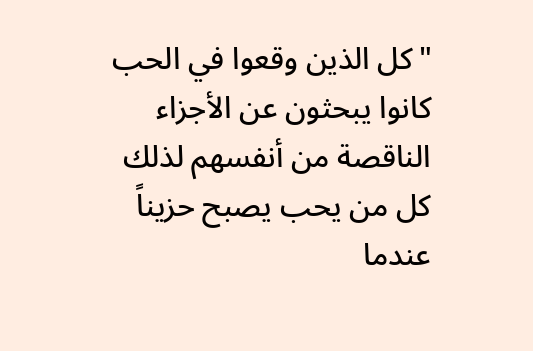"كل الذين وقعوا في الحب كانوا يبحثون عن الأجزاء الناقصة من أنفسهم لذلك كل من يحب يصبح حزيناً عندما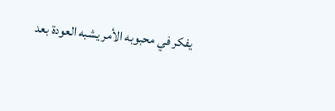يفكر في محبوبه الأمر يشبه العودة بعد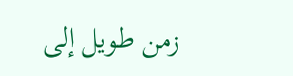زمن طويل إلى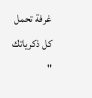غرفة تحمل كل ذكرياتك "